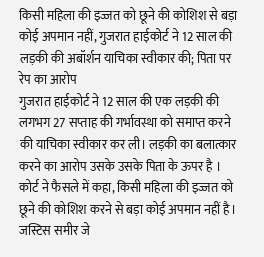किसी महिला की इज्जत को छूने की कोशिश से बड़ा कोई अपमान नहीं, गुजरात हाईकोर्ट ने 12 साल की लड़की की अबॉर्शन याचिका स्वीकार की; पिता पर रेप का आरोप
गुजरात हाईकोर्ट ने 12 साल की एक लड़की की लगभग 27 सप्ताह की गर्भावस्था को समाप्त करने की याचिका स्वीकार कर ली। लड़की का बलात्कार करने का आरोप उसके उसके पिता के ऊपर है । कोर्ट ने फैसले में कहा, किसी महिला की इज्जत को छूने की कोशिश करने से बड़ा कोई अपमान नहीं है। जस्टिस समीर जे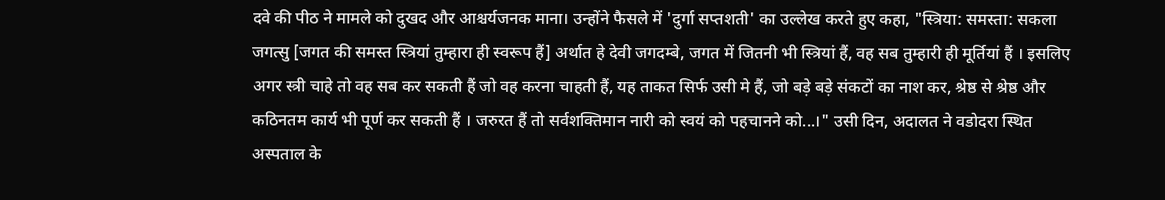दवे की पीठ ने मामले को दुखद और आश्चर्यजनक माना। उन्होंने फैसले में 'दुर्गा सप्तशती' का उल्लेख करते हुए कहा, "स्त्रिया: समस्ता: सकला जगत्सु [जगत की समस्त स्त्रियां तुम्हारा ही स्वरूप हैं] अर्थात हे देवी जगदम्बे, जगत में जितनी भी स्त्रियां हैं, वह सब तुम्हारी ही मूर्तियां हैं । इसलिए अगर स्त्री चाहे तो वह सब कर सकती हैं जो वह करना चाहती हैं, यह ताकत सिर्फ उसी मे हैं, जो बड़े बड़े संकटों का नाश कर, श्रेष्ठ से श्रेष्ठ और कठिनतम कार्य भी पूर्ण कर सकती हैं । जरुरत हैं तो सर्वशक्तिमान नारी को स्वयं को पहचानने को...।" उसी दिन, अदालत ने वडोदरा स्थित अस्पताल के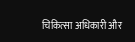चिकित्सा अधिकारी और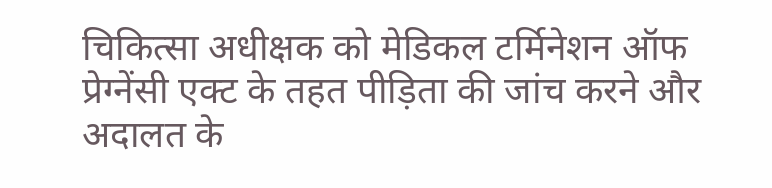चिकित्सा अधीक्षक को मेडिकल टर्मिनेशन ऑफ प्रेग्नेंसी एक्ट के तहत पीड़िता की जांच करने और अदालत के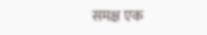समक्ष एक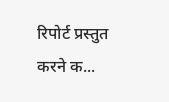रिपोर्ट प्रस्तुत करने क...